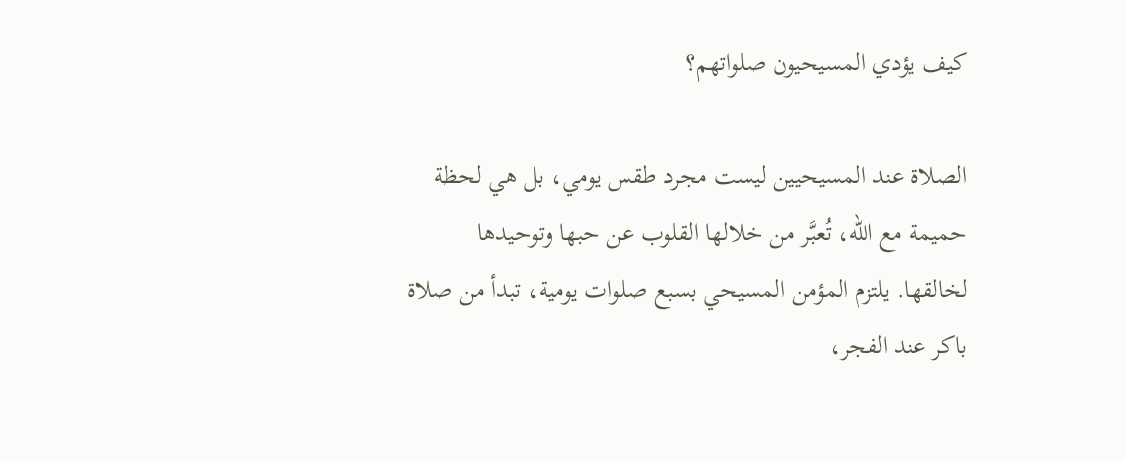كيف يؤدي المسيحيون صلواتهم؟

الصلاة عند المسيحيين ليست مجرد طقس يومي، بل هي لحظة حميمة مع الله، تُعبَّر من خلالها القلوب عن حبها وتوحيدها لخالقها. يلتزم المؤمن المسيحي بسبع صلوات يومية، تبدأ من صلاة باكر عند الفجر،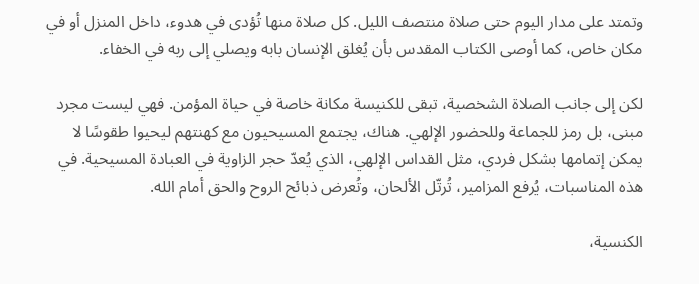وتمتد على مدار اليوم حتى صلاة منتصف الليل. كل صلاة منها تُؤدى في هدوء، داخل المنزل أو في مكان خاص، كما أوصى الكتاب المقدس بأن يُغلق الإنسان بابه ويصلي إلى ربه في الخفاء.

لكن إلى جانب الصلاة الشخصية، تبقى للكنيسة مكانة خاصة في حياة المؤمن. فهي ليست مجرد مبنى، بل رمز للجماعة وللحضور الإلهي. هناك، يجتمع المسيحيون مع كهنتهم ليحيوا طقوسًا لا يمكن إتمامها بشكل فردي، مثل القداس الإلهي، الذي يُعدّ حجر الزاوية في العبادة المسيحية. في هذه المناسبات، يُرفع المزامير، تُرتّل الألحان، وتُعرض ذبائح الروح والحق أمام الله.

الكنسية،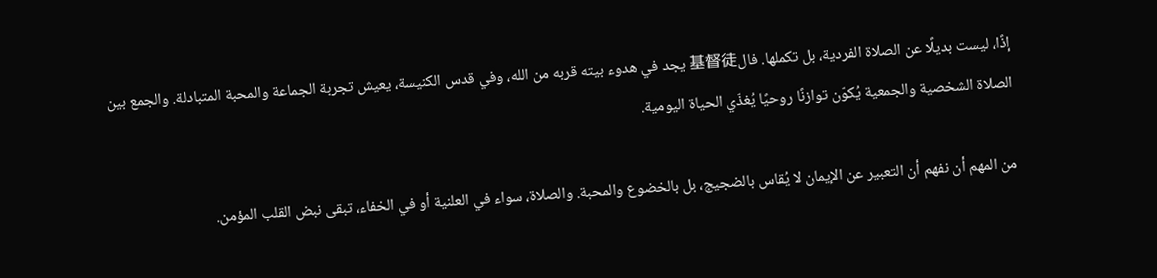إذًا، ليست بديلًا عن الصلاة الفردية، بل تكملها. فال基督徒 يجد في هدوء بيته قربه من الله، وفي قدس الكنيسة، يعيش تجربة الجماعة والمحبة المتبادلة. والجمع بين الصلاة الشخصية والجمعية يُكوّن توازنًا روحيًا يُغذّي الحياة اليومية.

من المهم أن نفهم أن التعبير عن الإيمان لا يُقاس بالضجيج، بل بالخضوع والمحبة. والصلاة، سواء في العلنية أو في الخفاء، تبقى نبض القلب المؤمن.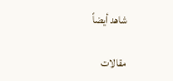شاهد أيضاً

مقالات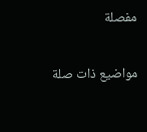مفصلة

مواضيع ذات صلة